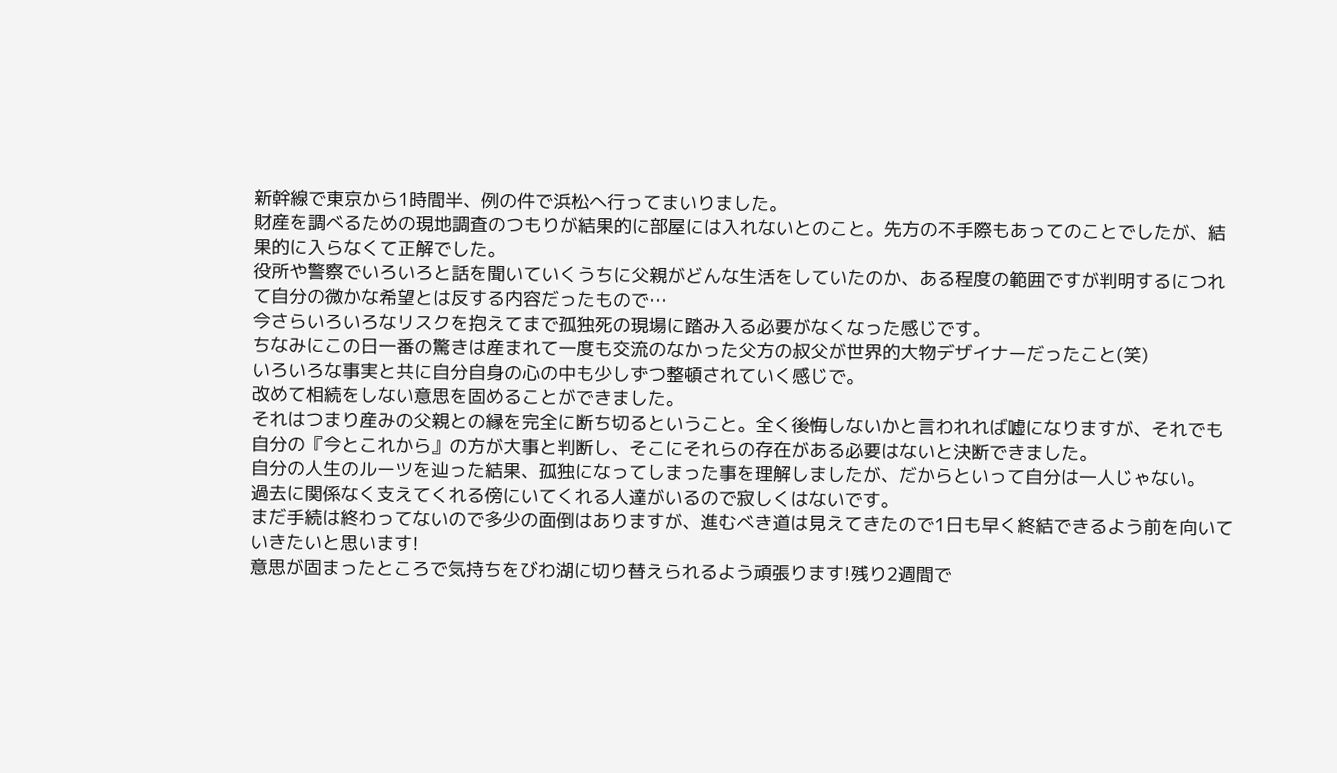新幹線で東京から1時間半、例の件で浜松へ行ってまいりました。
財産を調べるための現地調査のつもりが結果的に部屋には入れないとのこと。先方の不手際もあってのことでしたが、結果的に入らなくて正解でした。
役所や警察でいろいろと話を聞いていくうちに父親がどんな生活をしていたのか、ある程度の範囲ですが判明するにつれて自分の微かな希望とは反する内容だったもので…
今さらいろいろなリスクを抱えてまで孤独死の現場に踏み入る必要がなくなった感じです。
ちなみにこの日一番の驚きは産まれて一度も交流のなかった父方の叔父が世界的大物デザイナーだったこと(笑)
いろいろな事実と共に自分自身の心の中も少しずつ整頓されていく感じで。
改めて相続をしない意思を固めることができました。
それはつまり産みの父親との縁を完全に断ち切るということ。全く後悔しないかと言われれば嘘になりますが、それでも自分の『今とこれから』の方が大事と判断し、そこにそれらの存在がある必要はないと決断できました。
自分の人生のルーツを辿った結果、孤独になってしまった事を理解しましたが、だからといって自分は一人じゃない。
過去に関係なく支えてくれる傍にいてくれる人達がいるので寂しくはないです。
まだ手続は終わってないので多少の面倒はありますが、進むべき道は見えてきたので1日も早く終結できるよう前を向いていきたいと思います!
意思が固まったところで気持ちをびわ湖に切り替えられるよう頑張ります!残り2週間で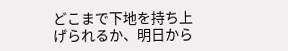どこまで下地を持ち上げられるか、明日から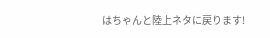はちゃんと陸上ネタに戻ります!